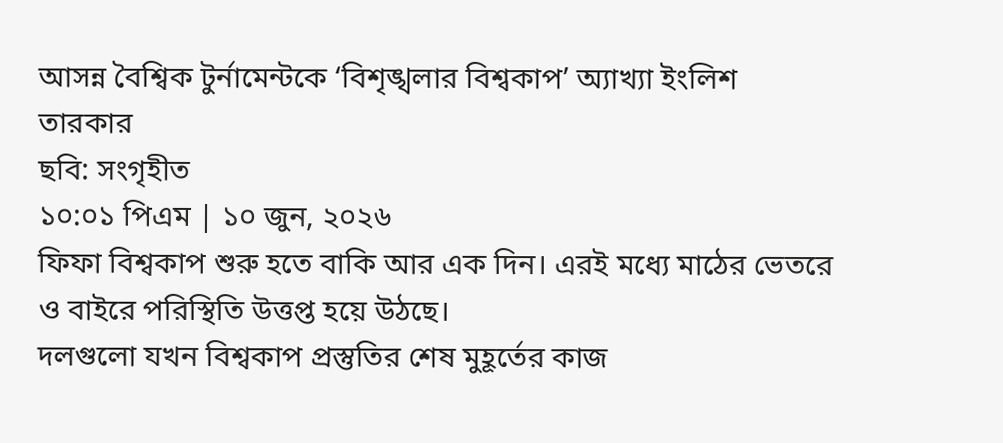আসন্ন বৈশ্বিক টুর্নামেন্টকে ‘বিশৃঙ্খলার বিশ্বকাপ’ অ্যাখ্যা ইংলিশ তারকার
ছবি: সংগৃহীত
১০:০১ পিএম | ১০ জুন, ২০২৬
ফিফা বিশ্বকাপ শুরু হতে বাকি আর এক দিন। এরই মধ্যে মাঠের ভেতরে ও বাইরে পরিস্থিতি উত্তপ্ত হয়ে উঠছে।
দলগুলো যখন বিশ্বকাপ প্রস্তুতির শেষ মুহূর্তের কাজ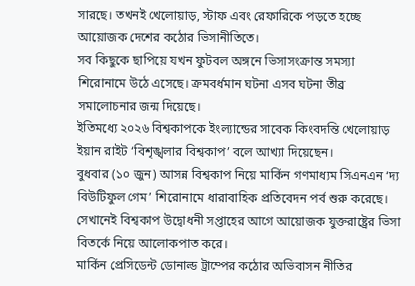সারছে। তখনই খেলোয়াড়, স্টাফ এবং রেফারিকে পড়তে হচ্ছে আয়োজক দেশের কঠোর ভিসানীতিতে।
সব কিছুকে ছাপিয়ে যখন ফুটবল অঙ্গনে ভিসাসংক্রান্ত সমস্যা শিরোনামে উঠে এসেছে। ক্রমবর্ধমান ঘটনা এসব ঘটনা তীব্র সমালোচনার জন্ম দিয়েছে।
ইতিমধ্যে ২০২৬ বিশ্বকাপকে ইংল্যান্ডের সাবেক কিংবদন্তি খেলোয়াড় ইয়ান রাইট ‘বিশৃঙ্খলার বিশ্বকাপ’ বলে আখ্যা দিয়েছেন।
বুধবার (১০ জুন) আসন্ন বিশ্বকাপ নিয়ে মার্কিন গণমাধ্যম সিএনএন ‘দ্য বিউটিফুল গেম’ শিরোনামে ধারাবাহিক প্রতিবেদন পর্ব শুরু করেছে। সেখানেই বিশ্বকাপ উদ্বোধনী সপ্তাহের আগে আয়োজক যুক্তরাষ্ট্রের ভিসা বিতর্কে নিয়ে আলোকপাত করে।
মার্কিন প্রেসিডেন্ট ডোনাল্ড ট্রাম্পের কঠোর অভিবাসন নীতির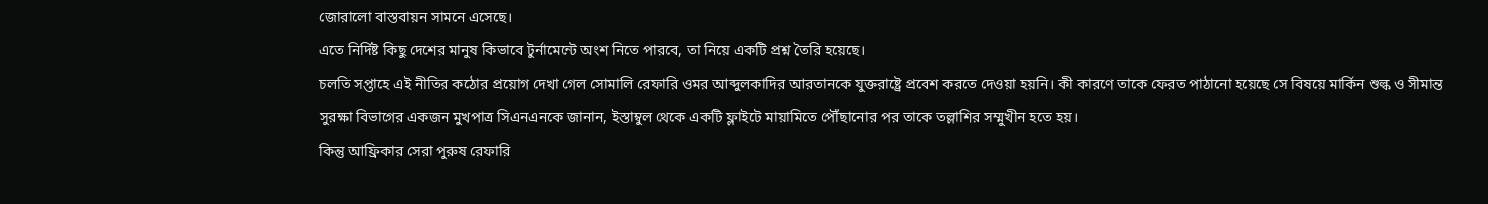জোরালো বাস্তবায়ন সামনে এসেছে।
এতে নির্দিষ্ট কিছু দেশের মানুষ কিভাবে টুর্নামেন্টে অংশ নিতে পারবে, তা নিয়ে একটি প্রশ্ন তৈরি হয়েছে।
চলতি সপ্তাহে এই নীতির কঠোর প্রয়োগ দেখা গেল সোমালি রেফারি ওমর আব্দুলকাদির আরতানকে যুক্তরাষ্ট্রে প্রবেশ করতে দেওয়া হয়নি। কী কারণে তাকে ফেরত পাঠানো হয়েছে সে বিষয়ে মার্কিন শুল্ক ও সীমান্ত সুরক্ষা বিভাগের একজন মুখপাত্র সিএনএনকে জানান, ইস্তাম্বুল থেকে একটি ফ্লাইটে মায়ামিতে পৌঁছানোর পর তাকে তল্লাশির সম্মুখীন হতে হয়।
কিন্তু আফ্রিকার সেরা পুরুষ রেফারি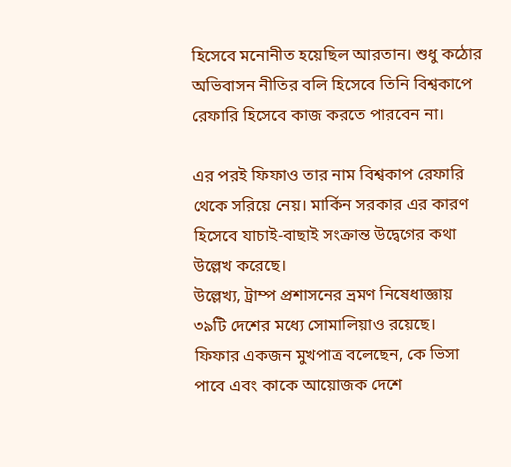হিসেবে মনোনীত হয়েছিল আরতান। শুধু কঠোর অভিবাসন নীতির বলি হিসেবে তিনি বিশ্বকাপে রেফারি হিসেবে কাজ করতে পারবেন না।

এর পরই ফিফাও তার নাম বিশ্বকাপ রেফারি থেকে সরিয়ে নেয়। মার্কিন সরকার এর কারণ হিসেবে যাচাই-বাছাই সংক্রান্ত উদ্বেগের কথা উল্লেখ করেছে।
উল্লেখ্য, ট্রাম্প প্রশাসনের ভ্রমণ নিষেধাজ্ঞায় ৩৯টি দেশের মধ্যে সোমালিয়াও রয়েছে।
ফিফার একজন মুখপাত্র বলেছেন, কে ভিসা পাবে এবং কাকে আয়োজক দেশে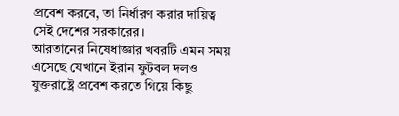প্রবেশ করবে, তা নির্ধারণ করার দায়িত্ব সেই দেশের সরকারের।
আরতানের নিষেধাজ্ঞার খবরটি এমন সময় এসেছে যেখানে ইরান ফুটবল দলও যুক্তরাষ্ট্রে প্রবেশ করতে গিয়ে কিছু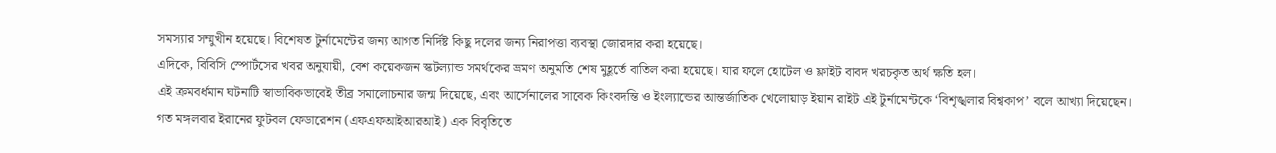সমস্যার সম্মুখীন হয়েছে। বিশেষত টুর্নামেন্টের জন্য আগত নির্দিষ্ট কিছু দলের জন্য নিরাপত্তা ব্যবস্থা জোরদার করা হয়েছে।
এদিকে, বিবিসি স্পোর্টসের খবর অনুযায়ী, বেশ কয়েকজন স্কটল্যান্ড সমর্থকের ভ্রমণ অনুমতি শেষ মুহূর্তে বাতিল করা হয়েছে। যার ফলে হোটেল ও ফ্লাইট বাবদ খরচকৃত অর্থ ক্ষতি হল।
এই ক্রমবর্ধমান ঘটনাটি স্বাভাবিকভাবেই তীব্র সমালোচনার জন্ম দিয়েছে, এবং আর্সেনালের সাবেক কিংবদন্তি ও ইংল্যান্ডের আন্তর্জাতিক খেলোয়াড় ইয়ান রাইট এই টুর্নামেন্টকে ‘বিশৃঙ্খলার বিশ্বকাপ’ বলে আখ্যা দিয়েছেন।
গত মঙ্গলবার ইরানের ফুটবল ফেডারেশন (এফএফআইআরআই) এক বিবৃতিতে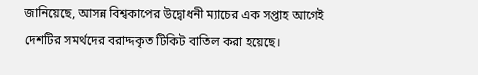জানিয়েছে, আসন্ন বিশ্বকাপের উদ্বোধনী ম্যাচের এক সপ্তাহ আগেই দেশটির সমর্থদের বরাদ্দকৃত টিকিট বাতিল করা হয়েছে।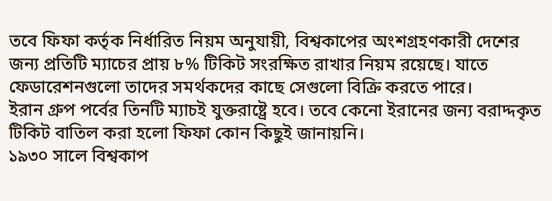তবে ফিফা কর্তৃক নির্ধারিত নিয়ম অনুযায়ী, বিশ্বকাপের অংশগ্রহণকারী দেশের জন্য প্রতিটি ম্যাচের প্রায় ৮% টিকিট সংরক্ষিত রাখার নিয়ম রয়েছে। যাতে ফেডারেশনগুলো তাদের সমর্থকদের কাছে সেগুলো বিক্রি করতে পারে।
ইরান গ্রুপ পর্বের তিনটি ম্যাচই যুক্তরাষ্ট্রে হবে। তবে কেনো ইরানের জন্য বরাদ্দকৃত টিকিট বাতিল করা হলো ফিফা কোন কিছুই জানায়নি।
১৯৩০ সালে বিশ্বকাপ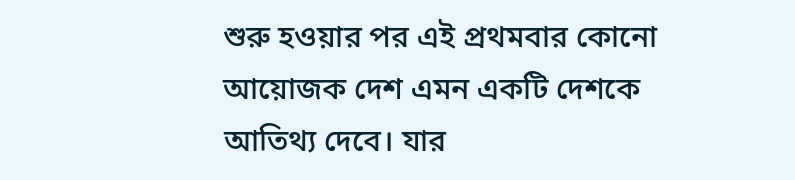শুরু হওয়ার পর এই প্রথমবার কোনো আয়োজক দেশ এমন একটি দেশকে আতিথ্য দেবে। যার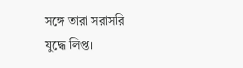সঙ্গে তারা সরাসরি যুদ্ধে লিপ্ত।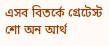এসব বিতর্কে গ্রেটেস্ট শো অন আর্থ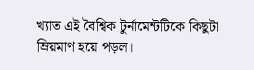খ্যাত এই বৈশ্বিক টুর্নামেন্টটিকে কিছুটা ম্রিয়মাণ হয়ে পড়ল।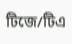টিজে/টিএ